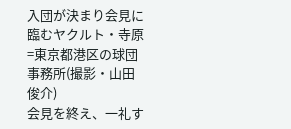入団が決まり会見に臨むヤクルト・寺原=東京都港区の球団事務所(撮影・山田俊介)
会見を終え、一礼す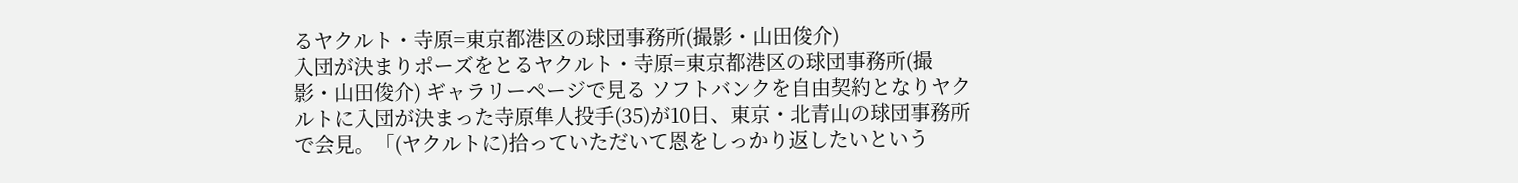るヤクルト・寺原=東京都港区の球団事務所(撮影・山田俊介)
入団が決まりポーズをとるヤクルト・寺原=東京都港区の球団事務所(撮影・山田俊介) ギャラリーページで見る ソフトバンクを自由契約となりヤクルトに入団が決まった寺原隼人投手(35)が10日、東京・北青山の球団事務所で会見。「(ヤクルトに)拾っていただいて恩をしっかり返したいという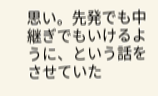思い。先発でも中継ぎでもいけるように、という話をさせていた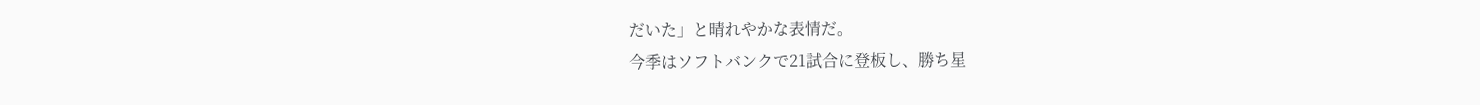だいた」と晴れやかな表情だ。
今季はソフトバンクで21試合に登板し、勝ち星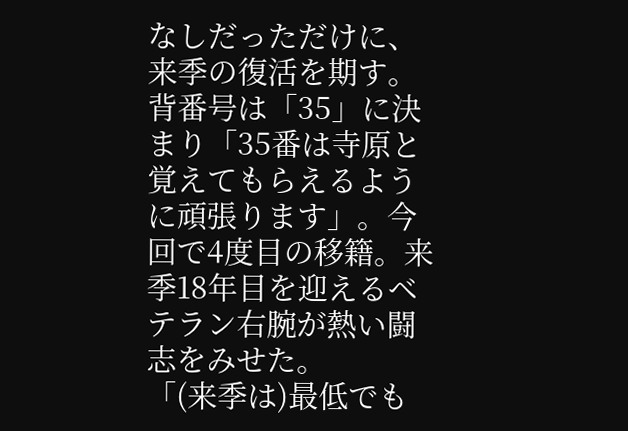なしだっただけに、来季の復活を期す。背番号は「35」に決まり「35番は寺原と覚えてもらえるように頑張ります」。今回で4度目の移籍。来季18年目を迎えるベテラン右腕が熱い闘志をみせた。
「(来季は)最低でも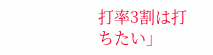打率3割は打ちたい」